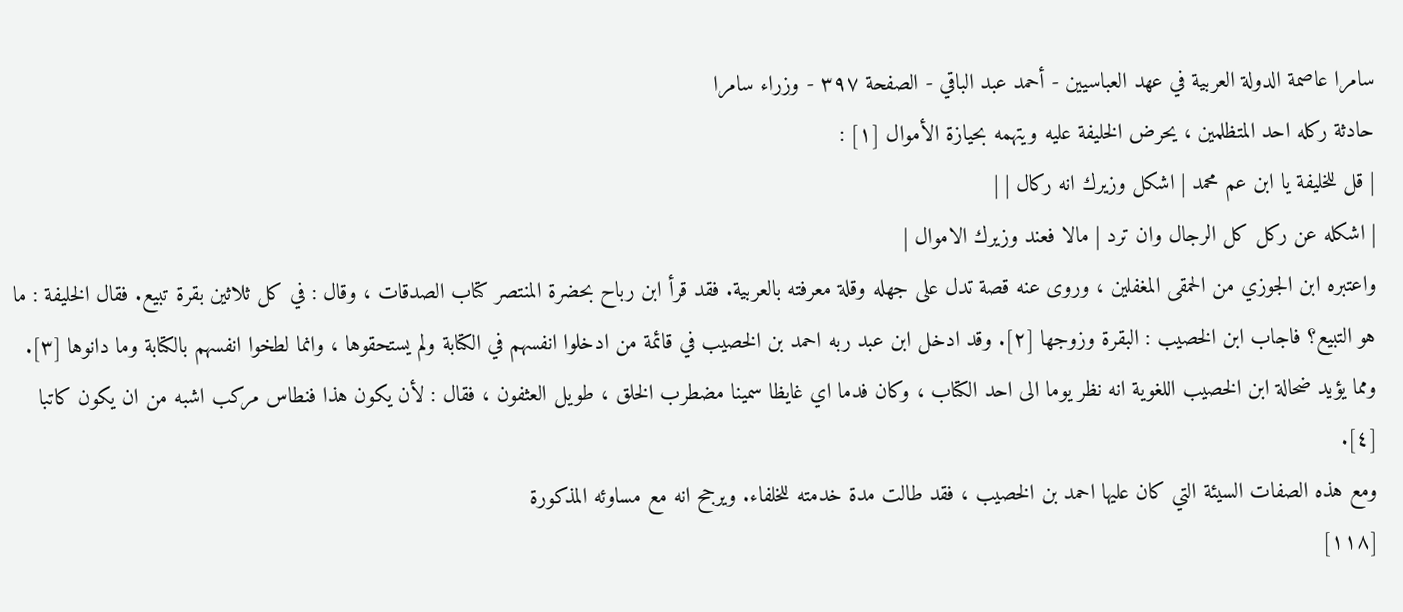سامرا عاصمة الدولة العربية في عهد العباسيين - أحمد عبد الباقي - الصفحة ٣٩٧ - وزراء سامرا
حادثة ركله احد المتظلمين ، يحرض الخليفة عليه ويتهمه بحيازة الأموال [١] :
| قل للخليفة يا ابن عم محمد | اشكل وزيرك انه ركال | |
| اشكله عن ركل كل الرجال وان ترد | مالا فعند وزيرك الاموال |
واعتبره ابن الجوزي من الحمقى المغفلين ، وروى عنه قصة تدل على جهله وقلة معرفته بالعربية. فقد قرأ ابن رباح بحضرة المنتصر كتاب الصدقات ، وقال : في كل ثلاثين بقرة تبيع. فقال الخليفة : ما هو التبيع؟ فاجاب ابن الخصيب : البقرة وزوجها [٢]. وقد ادخل ابن عبد ربه احمد بن الخصيب في قائمة من ادخلوا انفسهم في الكتابة ولم يستحقوها ، وانما لطخوا انفسهم بالكتابة وما دانوها [٣]. ومما يؤيد ضحالة ابن الخصيب اللغوية انه نظر يوما الى احد الكتاب ، وكان فدما اي غايظا سمينا مضطرب الخلق ، طويل العثفون ، فقال : لأن يكون هذا فنطاس مركب اشبه من ان يكون كاتبا [٤].
ومع هذه الصفات السيئة التي كان عليها احمد بن الخصيب ، فقد طالت مدة خدمته للخلفاء. ويرجح انه مع مساوئه المذكورة
[١١٨]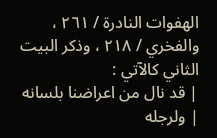الهفوات النادرة / ٢٦١ ، والفخري / ٢١٨ ، وذكر البيت الثاني كالآتي :
| قد نال من اعراضنا بلسانه | ولرجله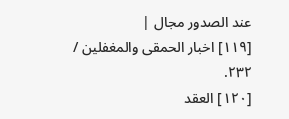عند الصدور مجال |
[١١٩] اخبار الحمقى والمغفلين / ٢٣٢.
[١٢٠] العقد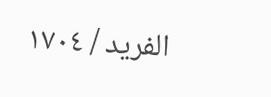الفريد / ١٧٠٤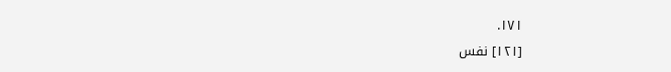١٧١.
[١٢١] نفس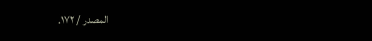المصدر / ١٧٢.